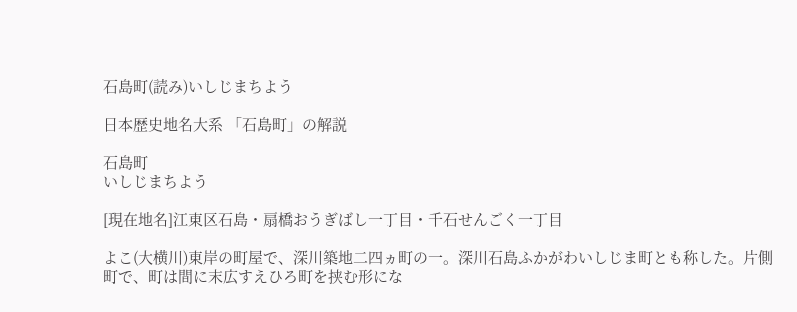石島町(読み)いしじまちよう

日本歴史地名大系 「石島町」の解説

石島町
いしじまちよう

[現在地名]江東区石島・扇橋おうぎばし一丁目・千石せんごく一丁目

よこ(大横川)東岸の町屋で、深川築地二四ヵ町の一。深川石島ふかがわいしじま町とも称した。片側町で、町は間に末広すえひろ町を挟む形にな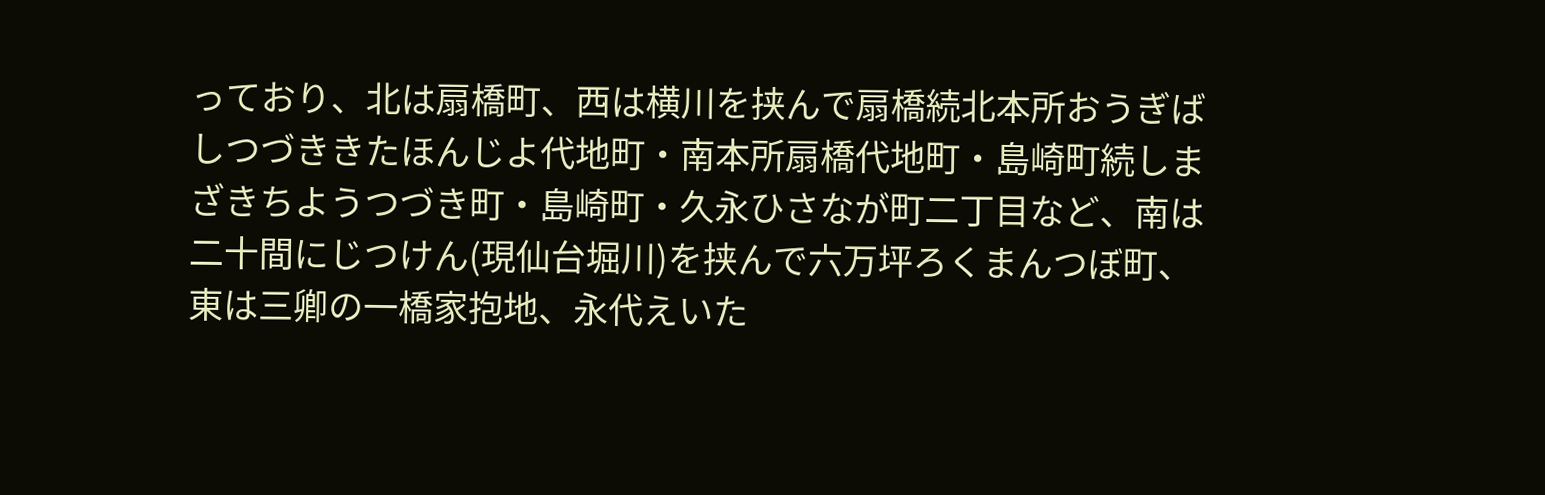っており、北は扇橋町、西は横川を挟んで扇橋続北本所おうぎばしつづききたほんじよ代地町・南本所扇橋代地町・島崎町続しまざきちようつづき町・島崎町・久永ひさなが町二丁目など、南は二十間にじつけん(現仙台堀川)を挟んで六万坪ろくまんつぼ町、東は三卿の一橋家抱地、永代えいた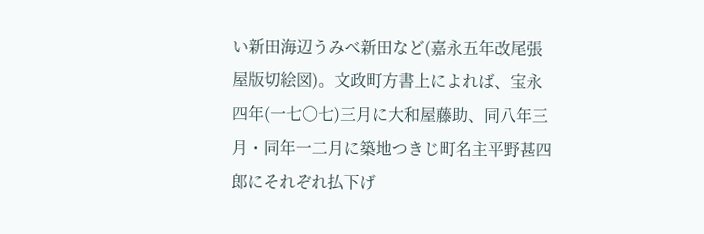い新田海辺うみべ新田など(嘉永五年改尾張屋版切絵図)。文政町方書上によれば、宝永四年(一七〇七)三月に大和屋藤助、同八年三月・同年一二月に築地つきじ町名主平野甚四郎にそれぞれ払下げ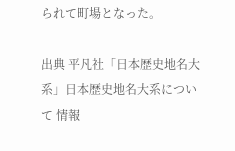られて町場となった。

出典 平凡社「日本歴史地名大系」日本歴史地名大系について 情報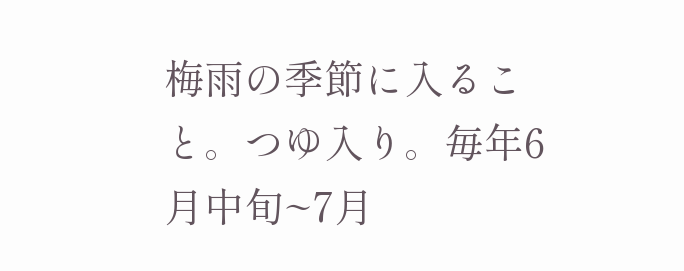梅雨の季節に入ること。つゆ入り。毎年6月中旬~7月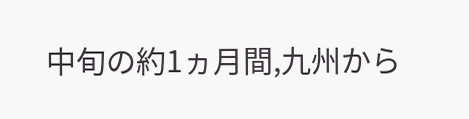中旬の約1ヵ月間,九州から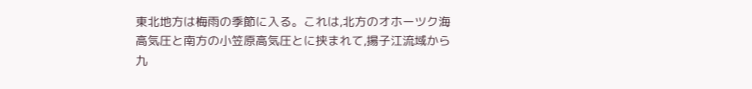東北地方は梅雨の季節に入る。これは,北方のオホーツク海高気圧と南方の小笠原高気圧とに挟まれて,揚子江流域から九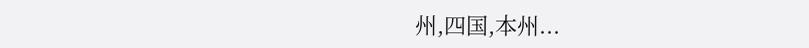州,四国,本州...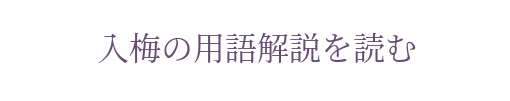入梅の用語解説を読む